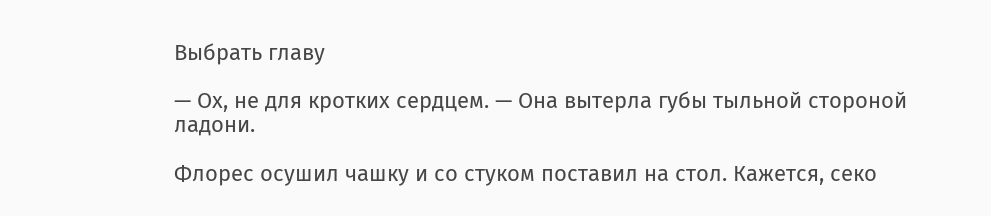Выбрать главу

— Ох, не для кротких сердцем. — Она вытерла губы тыльной стороной ладони.

Флорес осушил чашку и со стуком поставил на стол. Кажется, секо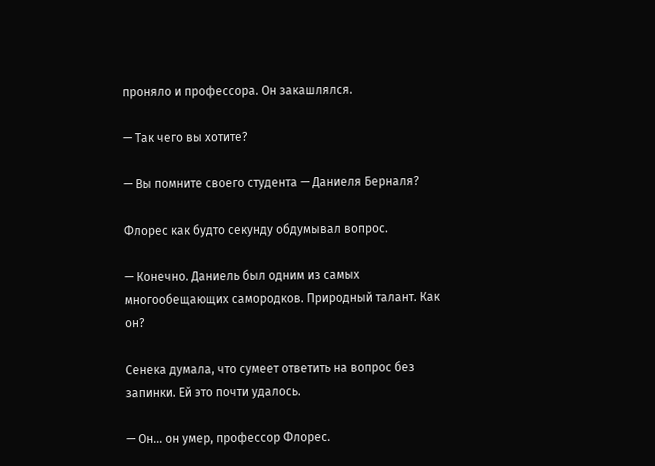проняло и профессора. Он закашлялся.

— Так чего вы хотите?

— Вы помните своего студента — Даниеля Берналя?

Флорес как будто секунду обдумывал вопрос.

— Конечно. Даниель был одним из самых многообещающих самородков. Природный талант. Как он?

Сенека думала, что сумеет ответить на вопрос без запинки. Ей это почти удалось.

— Он… он умер, профессор Флорес.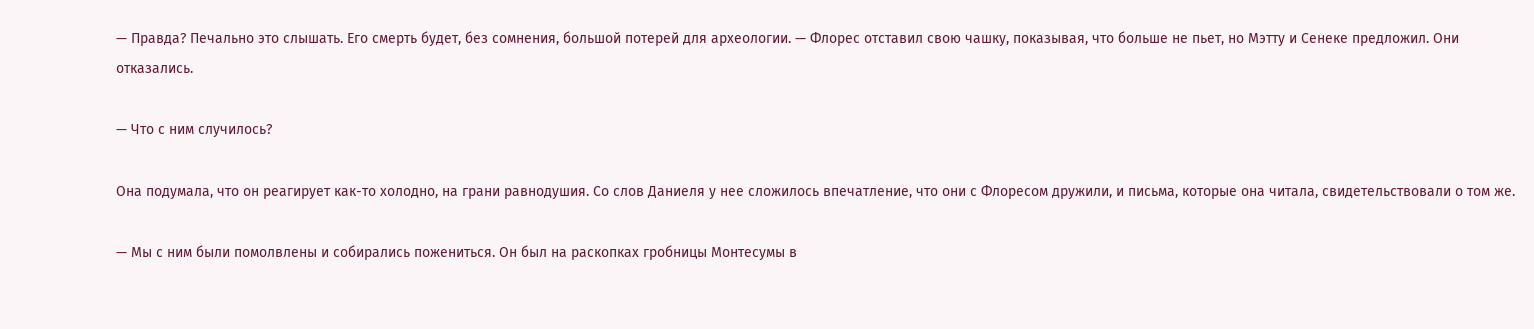— Правда? Печально это слышать. Его смерть будет, без сомнения, большой потерей для археологии. — Флорес отставил свою чашку, показывая, что больше не пьет, но Мэтту и Сенеке предложил. Они отказались.

— Что с ним случилось?

Она подумала, что он реагирует как-то холодно, на грани равнодушия. Со слов Даниеля у нее сложилось впечатление, что они с Флоресом дружили, и письма, которые она читала, свидетельствовали о том же.

— Мы с ним были помолвлены и собирались пожениться. Он был на раскопках гробницы Монтесумы в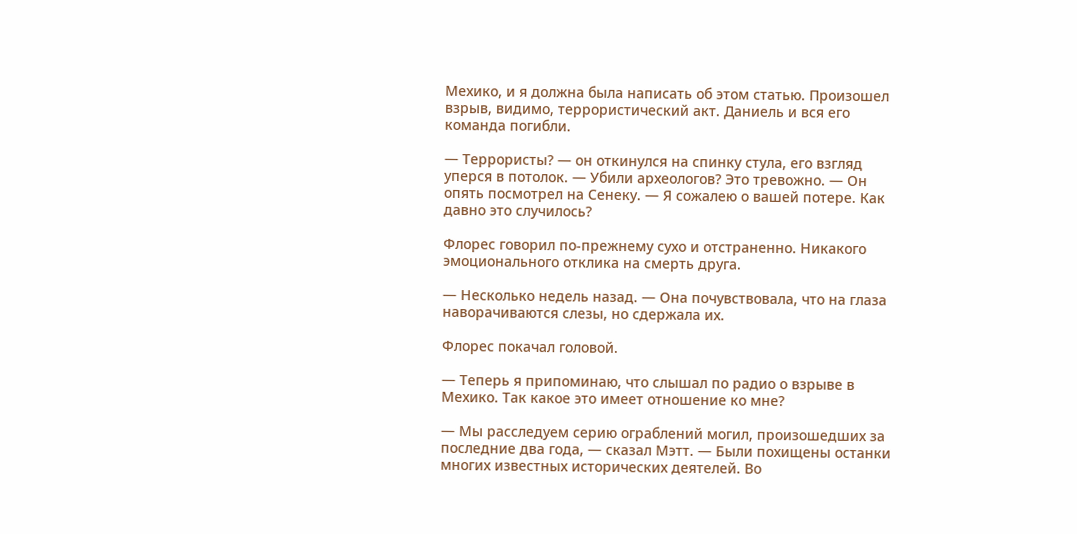Мехико, и я должна была написать об этом статью. Произошел взрыв, видимо, террористический акт. Даниель и вся его команда погибли.

— Террористы? — он откинулся на спинку стула, его взгляд уперся в потолок. — Убили археологов? Это тревожно. — Он опять посмотрел на Сенеку. — Я сожалею о вашей потере. Как давно это случилось?

Флорес говорил по-прежнему сухо и отстраненно. Никакого эмоционального отклика на смерть друга.

— Несколько недель назад. — Она почувствовала, что на глаза наворачиваются слезы, но сдержала их.

Флорес покачал головой.

— Теперь я припоминаю, что слышал по радио о взрыве в Мехико. Так какое это имеет отношение ко мне?

— Мы расследуем серию ограблений могил, произошедших за последние два года, — сказал Мэтт. — Были похищены останки многих известных исторических деятелей. Во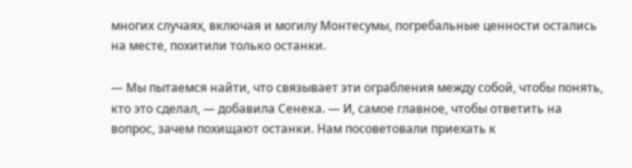многих случаях, включая и могилу Монтесумы, погребальные ценности остались на месте, похитили только останки.

— Мы пытаемся найти, что связывает эти ограбления между собой, чтобы понять, кто это сделал, — добавила Сенека. — И, самое главное, чтобы ответить на вопрос, зачем похищают останки. Нам посоветовали приехать к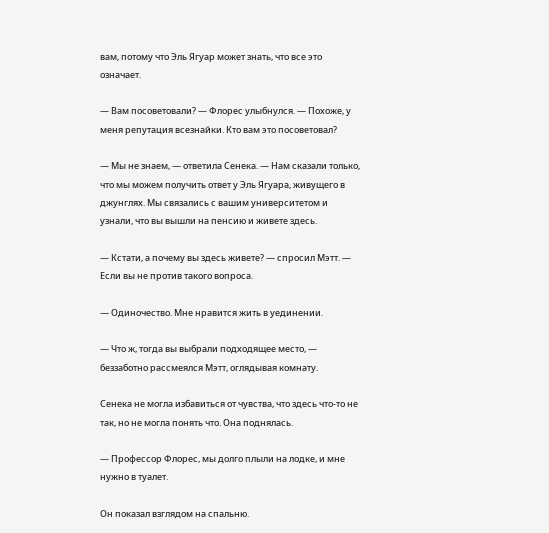вам, потому что Эль Ягуар может знать, что все это означает.

— Вам посоветовали? — Флорес улыбнулся. — Похоже, у меня репутация всезнайки. Кто вам это посоветовал?

— Мы не знаем, — ответила Сенека. — Нам сказали только, что мы можем получить ответ у Эль Ягуара, живущего в джунглях. Мы связались с вашим университетом и узнали, что вы вышли на пенсию и живете здесь.

— Кстати, а почему вы здесь живете? — спросил Мэтт. — Если вы не против такого вопроса.

— Одиночество. Мне нравится жить в уединении.

— Что ж, тогда вы выбрали подходящее место, — беззаботно рассмеялся Мэтт, оглядывая комнату.

Сенека не могла избавиться от чувства, что здесь что-то не так, но не могла понять что. Она поднялась.

— Профессор Флорес, мы долго плыли на лодке, и мне нужно в туалет.

Он показал взглядом на спальню.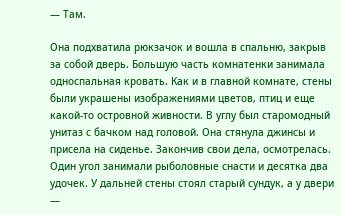— Там.

Она подхватила рюкзачок и вошла в спальню, закрыв за собой дверь. Большую часть комнатенки занимала односпальная кровать. Как и в главной комнате, стены были украшены изображениями цветов, птиц и еще какой-то островной живности. В углу был старомодный унитаз с бачком над головой. Она стянула джинсы и присела на сиденье. Закончив свои дела, осмотрелась. Один угол занимали рыболовные снасти и десятка два удочек. У дальней стены стоял старый сундук, а у двери —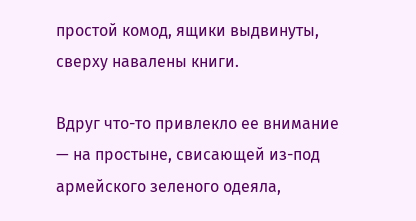простой комод, ящики выдвинуты, сверху навалены книги.

Вдруг что-то привлекло ее внимание — на простыне, свисающей из-под армейского зеленого одеяла,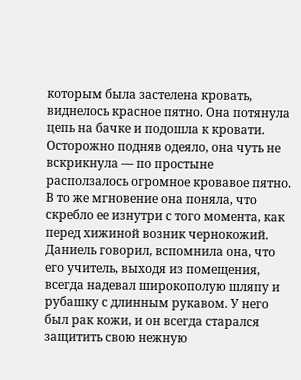которым была застелена кровать, виднелось красное пятно. Она потянула цепь на бачке и подошла к кровати. Осторожно подняв одеяло, она чуть не вскрикнула — по простыне расползалось огромное кровавое пятно. В то же мгновение она поняла, что скребло ее изнутри с того момента, как перед хижиной возник чернокожий. Даниель говорил, вспомнила она, что его учитель, выходя из помещения, всегда надевал широкополую шляпу и рубашку с длинным рукавом. У него был рак кожи, и он всегда старался защитить свою нежную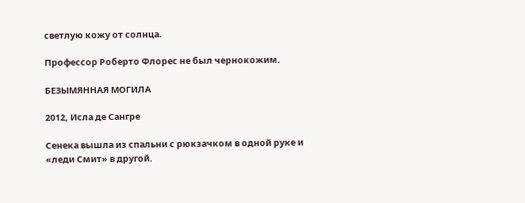светлую кожу от солнца.

Профессор Роберто Флорес не был чернокожим.

БЕЗЫМЯННАЯ МОГИЛА

2012, Исла де Сангре

Сенека вышла из спальни с рюкзачком в одной руке и «леди Смит» в другой.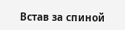Встав за спиной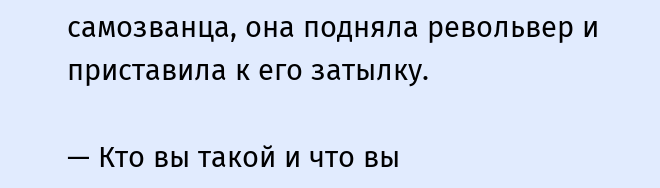самозванца, она подняла револьвер и приставила к его затылку.

— Кто вы такой и что вы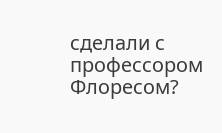сделали с профессором Флоресом?